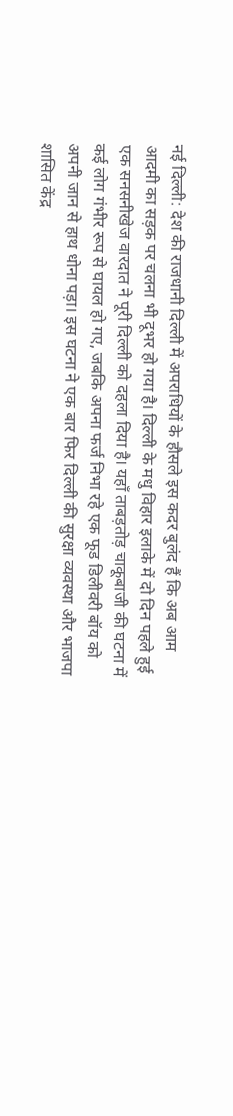नई दिल्ली: देश की राजधानी दिल्ली में अपराधियों के हौसले इस कदर बुलंद हैं कि अब आम आदमी का सड़क पर चलना भी दूभर हो गया है। दिल्ली के मधु विहार इलाके में दो दिन पहले हुई एक सनसनीखेज वारदात ने पूरी दिल्ली को दहला दिया है। यहाँ ताबड़तोड़ चाकूबाजी की घटना में कई लोग गंभीर रूप से घायल हो गए, जबकि अपना फर्ज निभा रहे एक फूड डिलीवरी बॉय को अपनी जान से हाथ धोना पड़ा। इस घटना ने एक बार फिर दिल्ली की सुरक्षा व्यवस्था और भाजपा शासित केंद्र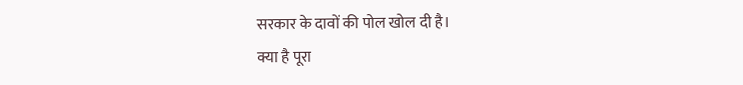सरकार के दावों की पोल खोल दी है।
क्या है पूरा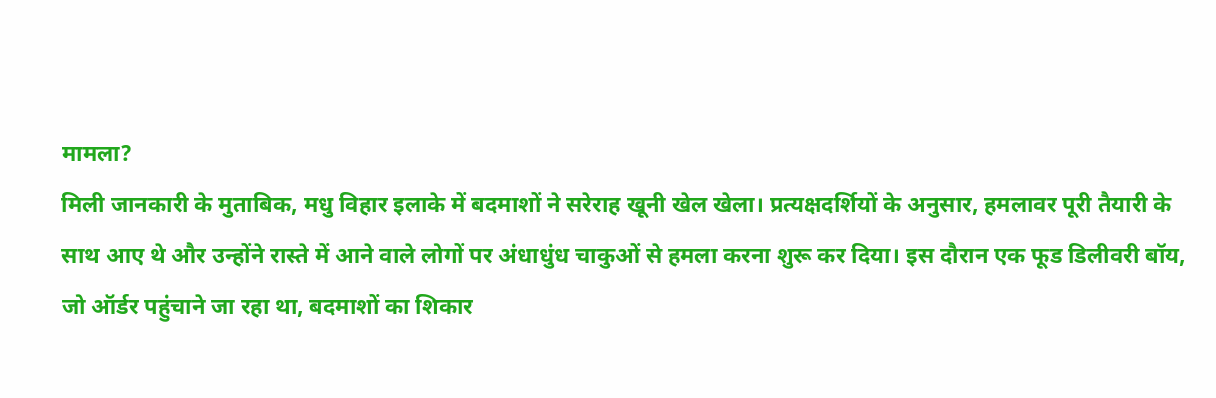मामला?
मिली जानकारी के मुताबिक, मधु विहार इलाके में बदमाशों ने सरेराह खूनी खेल खेला। प्रत्यक्षदर्शियों के अनुसार, हमलावर पूरी तैयारी के साथ आए थे और उन्होंने रास्ते में आने वाले लोगों पर अंधाधुंध चाकुओं से हमला करना शुरू कर दिया। इस दौरान एक फूड डिलीवरी बॉय, जो ऑर्डर पहुंचाने जा रहा था, बदमाशों का शिकार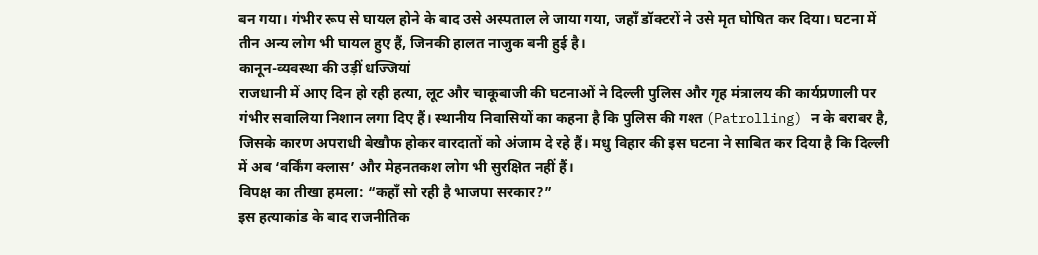बन गया। गंभीर रूप से घायल होने के बाद उसे अस्पताल ले जाया गया, जहाँ डॉक्टरों ने उसे मृत घोषित कर दिया। घटना में तीन अन्य लोग भी घायल हुए हैं, जिनकी हालत नाजुक बनी हुई है।
कानून-व्यवस्था की उड़ीं धज्जियां
राजधानी में आए दिन हो रही हत्या, लूट और चाकूबाजी की घटनाओं ने दिल्ली पुलिस और गृह मंत्रालय की कार्यप्रणाली पर गंभीर सवालिया निशान लगा दिए हैं। स्थानीय निवासियों का कहना है कि पुलिस की गश्त (Patrolling) न के बराबर है, जिसके कारण अपराधी बेखौफ होकर वारदातों को अंजाम दे रहे हैं। मधु विहार की इस घटना ने साबित कर दिया है कि दिल्ली में अब ‘वर्किंग क्लास’ और मेहनतकश लोग भी सुरक्षित नहीं हैं।
विपक्ष का तीखा हमला: “कहाँ सो रही है भाजपा सरकार?”
इस हत्याकांड के बाद राजनीतिक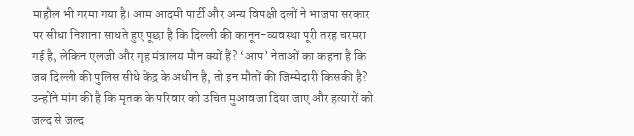माहौल भी गरमा गया है। आम आदमी पार्टी और अन्य विपक्षी दलों ने भाजपा सरकार पर सीधा निशाना साधते हुए पूछा है कि दिल्ली की कानून-व्यवस्था पूरी तरह चरमरा गई है, लेकिन एलजी और गृह मंत्रालय मौन क्यों हैं? ‘आप’ नेताओं का कहना है कि जब दिल्ली की पुलिस सीधे केंद्र के अधीन है, तो इन मौतों की जिम्मेदारी किसकी है? उन्होंने मांग की है कि मृतक के परिवार को उचित मुआवजा दिया जाए और हत्यारों को जल्द से जल्द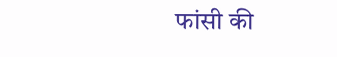फांसी की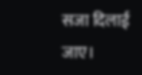सजा दिलाई जाए।